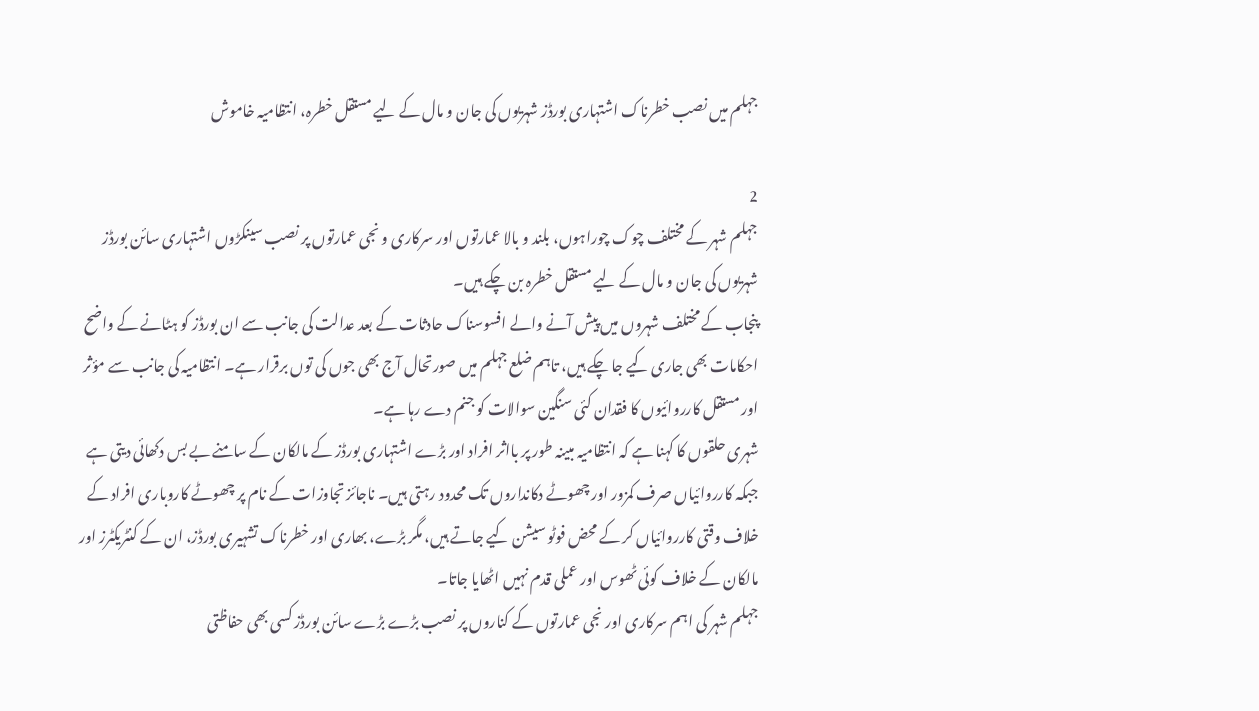جہلم میں نصب خطرناک اشتہاری بورڈز شہریوں کی جان و مال کے لیے مستقل خطرہ، انتظامیہ خاموش

2
جہلم شہر کے مختلف چوک چوراہوں، بلند و بالا عمارتوں اور سرکاری و نجی عمارتوں پر نصب سینکڑوں اشتہاری سائن بورڈز شہریوں کی جان و مال کے لیے مستقل خطرہ بن چکے ہیں۔
پنجاب کے مختلف شہروں میں پیش آنے والے افسوسناک حادثات کے بعد عدالت کی جانب سے ان بورڈز کو ہٹانے کے واضح احکامات بھی جاری کیے جا چکے ہیں، تاہم ضلع جہلم میں صورتحال آج بھی جوں کی توں برقرار ہے۔ انتظامیہ کی جانب سے مؤثر اور مستقل کارروائیوں کا فقدان کئی سنگین سوالات کو جنم دے رہا ہے۔
شہری حلقوں کا کہنا ہے کہ انتظامیہ مبینہ طور پر بااثر افراد اور بڑے اشتہاری بورڈز کے مالکان کے سامنے بے بس دکھائی دیتی ہے جبکہ کارروائیاں صرف کمزور اور چھوٹے دکانداروں تک محدود رہتی ہیں۔ ناجائز تجاوزات کے نام پر چھوٹے کاروباری افراد کے خلاف وقتی کارروائیاں کر کے محض فوٹو سیشن کیے جاتے ہیں، مگر بڑے، بھاری اور خطرناک تشہیری بورڈز، ان کے کنٹریکٹرز اور مالکان کے خلاف کوئی ٹھوس اور عملی قدم نہیں اٹھایا جاتا۔
جہلم شہر کی اہم سرکاری اور نجی عمارتوں کے کناروں پر نصب بڑے بڑے سائن بورڈز کسی بھی حفاظتی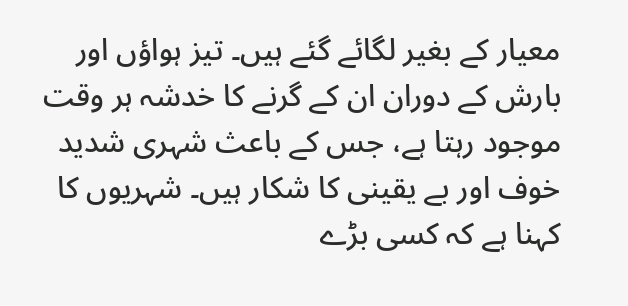معیار کے بغیر لگائے گئے ہیں۔ تیز ہواؤں اور بارش کے دوران ان کے گرنے کا خدشہ ہر وقت موجود رہتا ہے، جس کے باعث شہری شدید خوف اور بے یقینی کا شکار ہیں۔ شہریوں کا کہنا ہے کہ کسی بڑے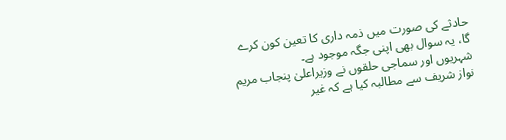حادثے کی صورت میں ذمہ داری کا تعین کون کرے گا، یہ سوال بھی اپنی جگہ موجود ہے۔
شہریوں اور سماجی حلقوں نے وزیراعلیٰ پنجاب مریم نواز شریف سے مطالبہ کیا ہے کہ غیر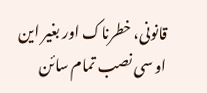قانونی، خطرناک اور بغیر این او سی نصب تمام سائن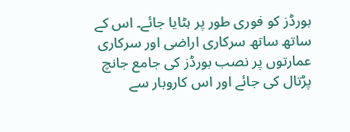بورڈز کو فوری طور پر ہٹایا جائے۔ اس کے ساتھ ساتھ سرکاری اراضی اور سرکاری عمارتوں پر نصب بورڈز کی جامع جانچ پڑتال کی جائے اور اس کاروبار سے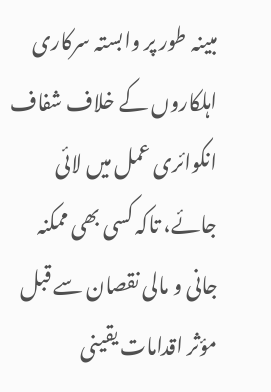مبینہ طور پر وابستہ سرکاری اہلکاروں کے خلاف شفاف انکوائری عمل میں لائی جائے، تاکہ کسی بھی ممکنہ جانی و مالی نقصان سے قبل مؤثر اقدامات یقینی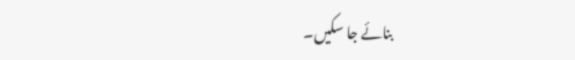بنائے جا سکیں۔